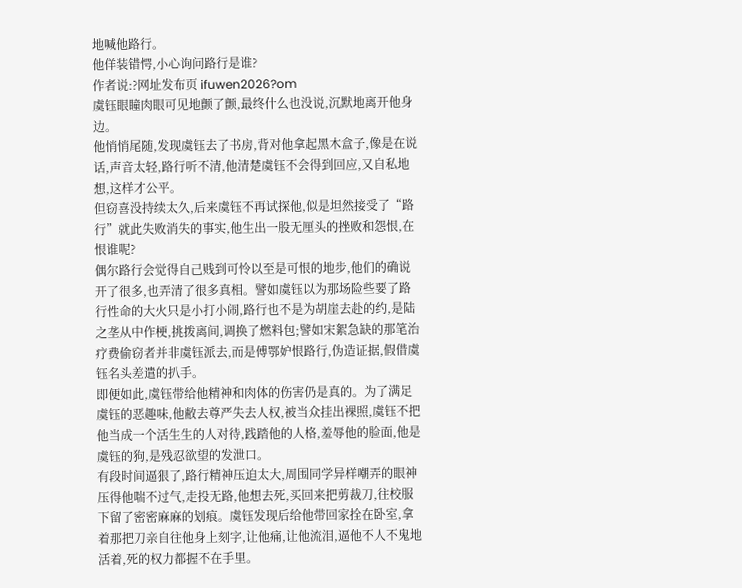地喊他路行。
他佯装错愕,小心询问路行是谁?
作者说:?网址发布页 ifuwen2026?om
虞钰眼瞳肉眼可见地颤了颤,最终什么也没说,沉默地离开他身边。
他悄悄尾随,发现虞钰去了书房,背对他拿起黑木盒子,像是在说话,声音太轻,路行听不清,他清楚虞钰不会得到回应,又自私地想,这样才公平。
但窃喜没持续太久,后来虞钰不再试探他,似是坦然接受了“路行”就此失败消失的事实,他生出一股无厘头的挫败和怨恨,在恨谁呢?
偶尔路行会觉得自己贱到可怜以至是可恨的地步,他们的确说开了很多,也弄清了很多真相。譬如虞钰以为那场险些要了路行性命的大火只是小打小闹,路行也不是为胡崖去赴的约,是陆之垄从中作梗,挑拨离间,调换了燃料包;譬如宋絮急缺的那笔治疗费偷窃者并非虞钰派去,而是傅鄂妒恨路行,伪造证据,假借虞钰名头差遣的扒手。
即便如此,虞钰带给他精神和肉体的伤害仍是真的。为了满足虞钰的恶趣味,他敝去尊严失去人权,被当众挂出裸照,虞钰不把他当成一个活生生的人对待,践踏他的人格,羞辱他的脸面,他是虞钰的狗,是残忍欲望的发泄口。
有段时间逼狠了,路行精神压迫太大,周围同学异样嘲弄的眼神压得他喘不过气,走投无路,他想去死,买回来把剪裁刀,往校服下留了密密麻麻的划痕。虞钰发现后给他带回家拴在卧室,拿着那把刀亲自往他身上刻字,让他痛,让他流泪,逼他不人不鬼地活着,死的权力都握不在手里。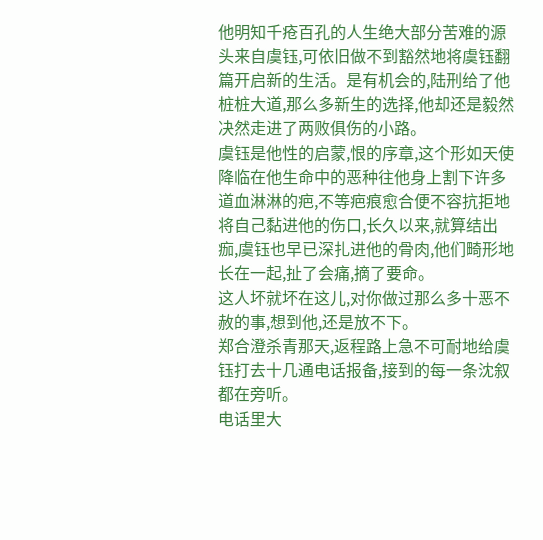他明知千疮百孔的人生绝大部分苦难的源头来自虞钰,可依旧做不到豁然地将虞钰翻篇开启新的生活。是有机会的,陆刑给了他桩桩大道,那么多新生的选择,他却还是毅然决然走进了两败俱伤的小路。
虞钰是他性的启蒙,恨的序章,这个形如天使降临在他生命中的恶种往他身上割下许多道血淋淋的疤,不等疤痕愈合便不容抗拒地将自己黏进他的伤口,长久以来,就算结出痂,虞钰也早已深扎进他的骨肉,他们畸形地长在一起,扯了会痛,摘了要命。
这人坏就坏在这儿,对你做过那么多十恶不赦的事,想到他,还是放不下。
郑合澄杀青那天,返程路上急不可耐地给虞钰打去十几通电话报备,接到的每一条沈叙都在旁听。
电话里大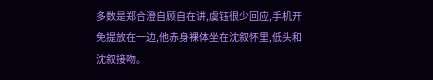多数是郑合澄自顾自在讲,虞钰很少回应,手机开免提放在一边,他赤身裸体坐在沈叙怀里,低头和沈叙接吻。